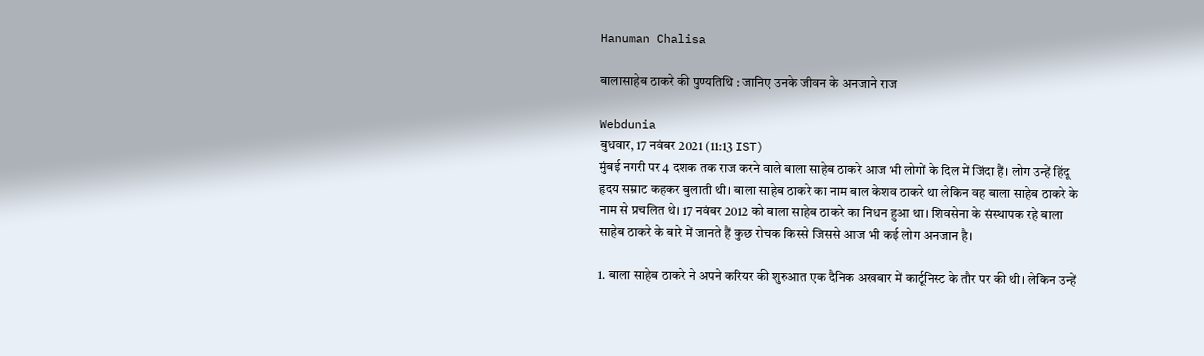Hanuman Chalisa

बालासाहेब ठाकरे की पुण्यतिथि : जानिए उनके जीवन के अनजाने राज

Webdunia
बुधवार, 17 नवंबर 2021 (11:13 IST)
मुंबई नगरी पर 4 दशक तक राज करने वाले बाला साहेब ठाकरे आज भी लोगों के दिल में जिंदा हैं। लोग उन्हें हिंदू हृदय सम्राट कहकर बुलाती थी। बाला साहेब ठाकरे का नाम बाल केशव ठाकरे था लेकिन वह बाला साहेब ठाकरे के नाम से प्रचलित थे। 17 नवंबर 2012 को बाला साहेब ठाकरे का निधन हुआ था। शिवसेना के संस्थापक रहे बाला साहेब ठाकरे के बारे में जानते हैं कुछ रोचक किस्‍से जिससे आज भी कई लोग अनजान है।

1. बाला साहेब ठाकरे ने अपने करियर की शुरुआत एक दैनिक अखबार में कार्टूनिस्ट के तौर पर की थी। लेकिन उन्हें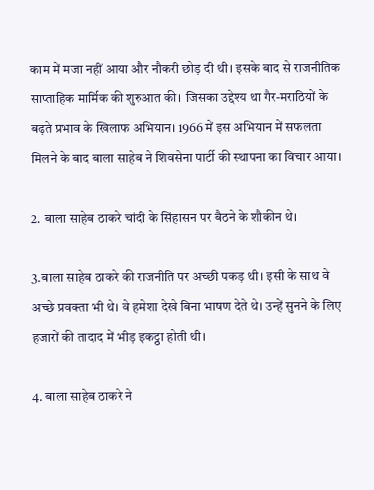काम में मजा नहीं आया और नौकरी छोड़ दी थी। इसके बाद से राजनीतिक साप्ताहिक मार्मिक की शुरुआत की। जिसका उद्देश्य था गैर-मराठियों के बढ़ते प्रभाव के खिलाफ अभियान। 1966 में इस अभियान में सफलता मिलने के बाद बाला साहेब ने शिवसेना पार्टी की स्‍थापना का विचार आया।

2. बाला साहेब ठाकरे चांदी के सिंहासन पर बैठने के शौकीन थे।

3.बाला साहेब ठाकरे की राजनीति पर अच्‍छी पकड़ थी। इसी के साथ वे अच्छे प्रवक्ता भी थे। वे हमेशा देखे बिना भाषण देते थे। उन्हें सुनने के लिए हजारों की तादाद में भीड़ इकट्ठा होती थी।

4. बाला साहेब ठाकरे ने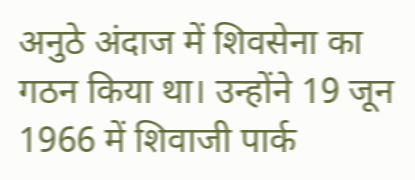अनुठे अंदाज में शिवसेना का गठन किया था। उन्होंने 19 जून 1966 में शिवाजी पार्क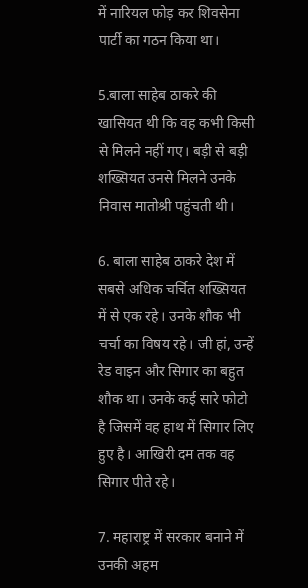में नारियल फोड़ कर शिवसेना पार्टी का गठन किया था।

5.बाला साहेब ठाकरे की खासियत थी कि वह कभी किसी से मिलने नहीं गए। बड़ी से बड़ी शख्सियत उनसे मिलने उनके निवास मातोश्री पहुंचती थी।

6. बाला साहेब ठाकरे देश में सबसे अधिक चर्चित शख्सियत में से एक रहे। उनके शौक भी चर्चा का विषय रहे। जी हां, उन्हें रेड वाइन और सिगार का बहुत शौक था। उनके कई सारे फोटो है जिसमें वह हाथ में सिगार लिए हुए है। आखिरी दम तक वह सिगार पीते रहे।

7. महाराष्ट्र में सरकार बनाने में उनकी अहम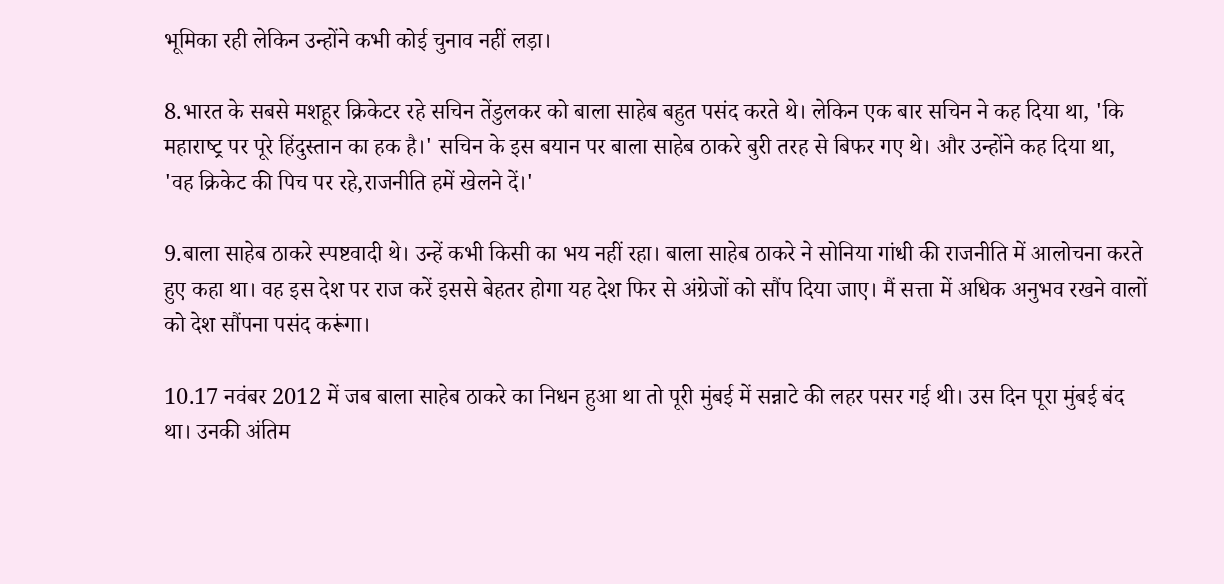भूमिका रही लेकिन उन्होंने कभी कोई चुनाव नहीं लड़ा।

8.भारत के सबसे मशहूर क्रिकेटर रहे सचिन तेंडुलकर को बाला साहेब बहुत पसंद करते थे। लेकिन एक बार सचिन ने कह दिया था, 'कि महाराष्‍ट्र पर पूरे हिंदुस्तान का हक है।' सचिन के इस बयान पर बाला साहेब ठाकरे बुरी तरह से बिफर गए थे। और उन्होंने कह दिया था, 'वह क्रिकेट की पिच पर रहे,राजनीति हमें खेलने दें।'

9.बाला साहेब ठाकरे स्पष्टवादी थे। उन्हें कभी किसी का भय नहीं रहा। बाला साहेब ठाकरे ने सोनिया गांधी की राजनीति में आलोचना करते हुए कहा था। वह इस देश पर राज करें इससे बेहतर होगा यह देश फिर से अंग्रेजों को सौंप दिया जाए। मैं सत्ता में अधिक अनुभव रखने वालों को देश सौंपना पसंद करूंगा।

10.17 नवंबर 2012 में जब बाला साहेब ठाकरे का निधन हुआ था तो पूरी मुंबई में सन्नाटे की लहर पसर गई थी। उस दिन पूरा मुंबई बंद था। उनकी अंतिम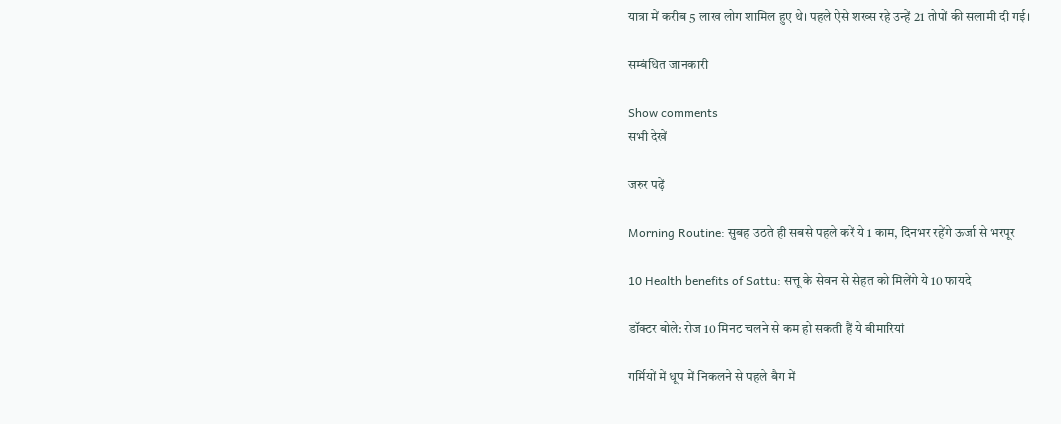यात्रा में करीब 5 लाख लोग शामिल हुए थे। पहले ऐसे शख्‍स रहे उन्हें 21 तोपों की सलामी दी गई।

सम्बंधित जानकारी

Show comments
सभी देखें

जरुर पढ़ें

Morning Routine: सुबह उठते ही सबसे पहले करें ये 1 काम, दिनभर रहेंगे ऊर्जा से भरपूर

10 Health benefits of Sattu: सत्तू के सेवन से सेहत को मिलेंगे ये 10 फायदे

डॉक्टर बोले: रोज 10 मिनट चलने से कम हो सकती हैं ये बीमारियां

गर्मियों में धूप में निकलने से पहले बैग में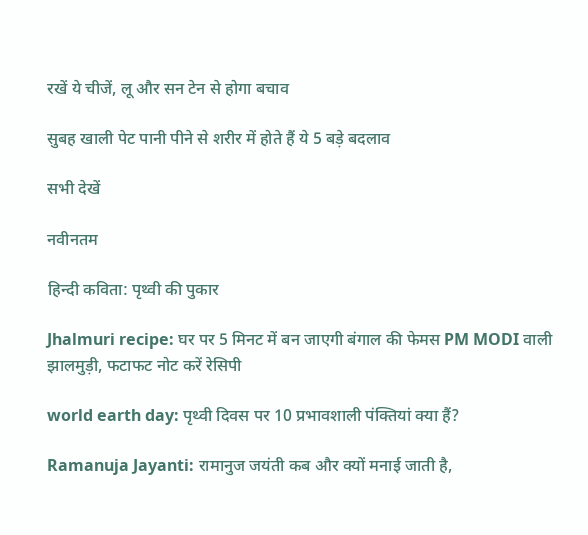रखें ये चीजें, लू और सन टेन से होगा बचाव

सुबह खाली पेट पानी पीने से शरीर में होते हैं ये 5 बड़े बदलाव

सभी देखें

नवीनतम

हिन्दी कविता: पृथ्वी की पुकार

Jhalmuri recipe: घर पर 5 मिनट में बन जाएगी बंगाल की फेमस PM MODI वाली झालमुड़ी, फटाफट नोट करें रेसिपी

world earth day: पृथ्वी दिवस पर 10 प्रभावशाली पंक्तियां क्या हैं?

Ramanuja Jayanti: रामानुज जयंती कब और क्यों मनाई जाती है,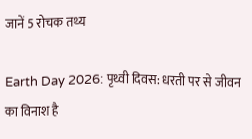जानें 5 रोचक तथ्य

Earth Day 2026: पृथ्वी दिवस: धरती पर से जीवन का विनाश है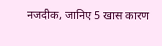नजदीक, जानिए 5 खास कारण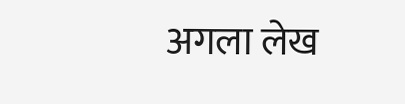अगला लेख